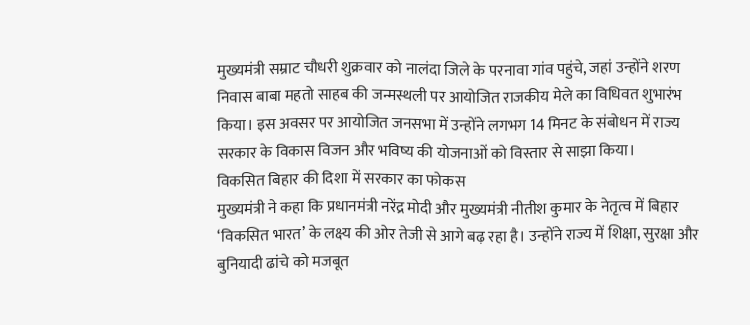मुख्यमंत्री सम्राट चौधरी शुक्रवार को नालंदा जिले के परनावा गांव पहुंचे, जहां उन्होंने शरण निवास बाबा महतो साहब की जन्मस्थली पर आयोजित राजकीय मेले का विधिवत शुभारंभ किया। इस अवसर पर आयोजित जनसभा में उन्होंने लगभग 14 मिनट के संबोधन में राज्य सरकार के विकास विजन और भविष्य की योजनाओं को विस्तार से साझा किया।
विकसित बिहार की दिशा में सरकार का फोकस
मुख्यमंत्री ने कहा कि प्रधानमंत्री नरेंद्र मोदी और मुख्यमंत्री नीतीश कुमार के नेतृत्व में बिहार ‘विकसित भारत’ के लक्ष्य की ओर तेजी से आगे बढ़ रहा है। उन्होंने राज्य में शिक्षा, सुरक्षा और बुनियादी ढांचे को मजबूत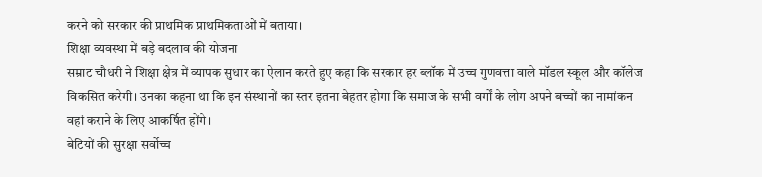करने को सरकार की प्राथमिक प्राथमिकताओं में बताया।
शिक्षा व्यवस्था में बड़े बदलाव की योजना
सम्राट चौधरी ने शिक्षा क्षेत्र में व्यापक सुधार का ऐलान करते हुए कहा कि सरकार हर ब्लॉक में उच्च गुणवत्ता वाले मॉडल स्कूल और कॉलेज विकसित करेगी। उनका कहना था कि इन संस्थानों का स्तर इतना बेहतर होगा कि समाज के सभी वर्गों के लोग अपने बच्चों का नामांकन वहां कराने के लिए आकर्षित होंगे।
बेटियों की सुरक्षा सर्वोच्च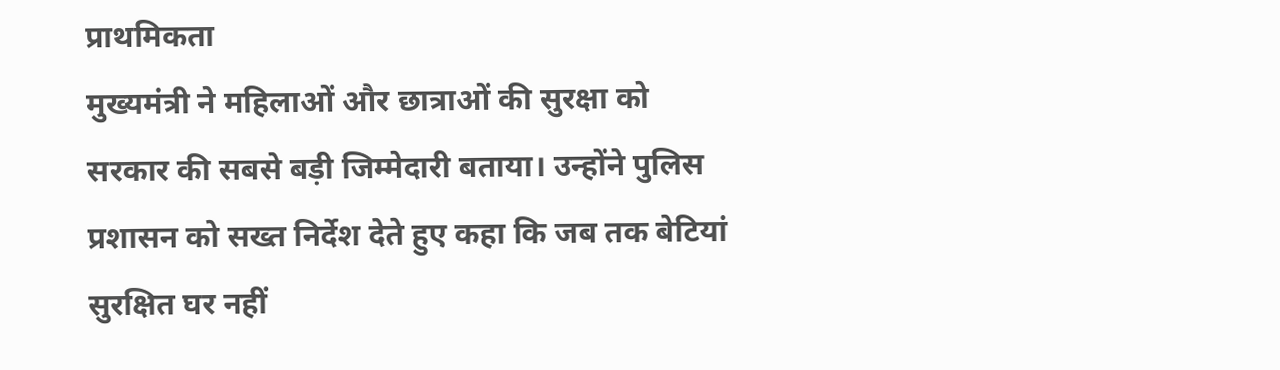प्राथमिकता
मुख्यमंत्री ने महिलाओं और छात्राओं की सुरक्षा को सरकार की सबसे बड़ी जिम्मेदारी बताया। उन्होंने पुलिस प्रशासन को सख्त निर्देश देते हुए कहा कि जब तक बेटियां सुरक्षित घर नहीं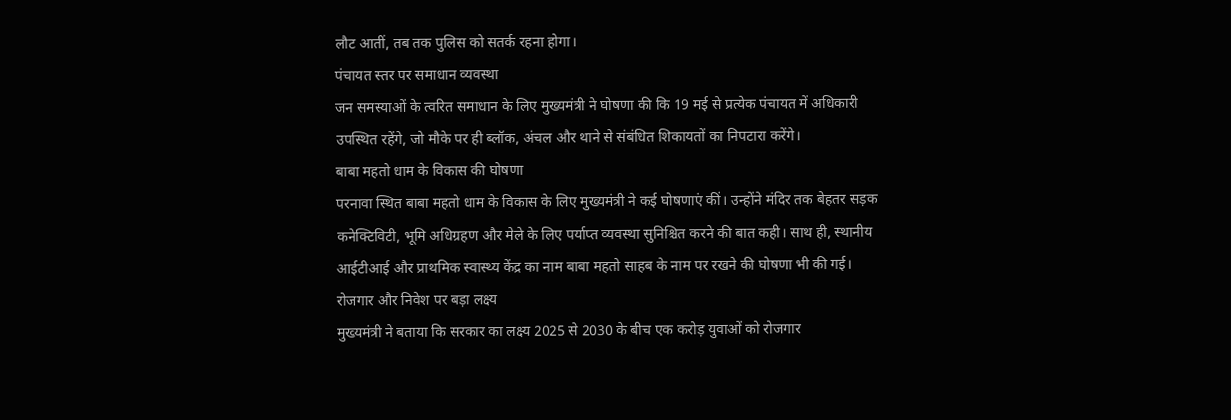लौट आतीं, तब तक पुलिस को सतर्क रहना होगा।
पंचायत स्तर पर समाधान व्यवस्था
जन समस्याओं के त्वरित समाधान के लिए मुख्यमंत्री ने घोषणा की कि 19 मई से प्रत्येक पंचायत में अधिकारी उपस्थित रहेंगे, जो मौके पर ही ब्लॉक, अंचल और थाने से संबंधित शिकायतों का निपटारा करेंगे।
बाबा महतो धाम के विकास की घोषणा
परनावा स्थित बाबा महतो धाम के विकास के लिए मुख्यमंत्री ने कई घोषणाएं कीं। उन्होंने मंदिर तक बेहतर सड़क कनेक्टिविटी, भूमि अधिग्रहण और मेले के लिए पर्याप्त व्यवस्था सुनिश्चित करने की बात कही। साथ ही, स्थानीय आईटीआई और प्राथमिक स्वास्थ्य केंद्र का नाम बाबा महतो साहब के नाम पर रखने की घोषणा भी की गई।
रोजगार और निवेश पर बड़ा लक्ष्य
मुख्यमंत्री ने बताया कि सरकार का लक्ष्य 2025 से 2030 के बीच एक करोड़ युवाओं को रोजगार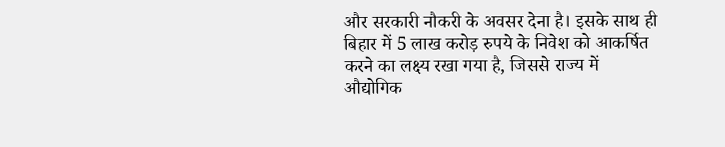और सरकारी नौकरी के अवसर देना है। इसके साथ ही बिहार में 5 लाख करोड़ रुपये के निवेश को आकर्षित करने का लक्ष्य रखा गया है, जिससे राज्य में औद्योगिक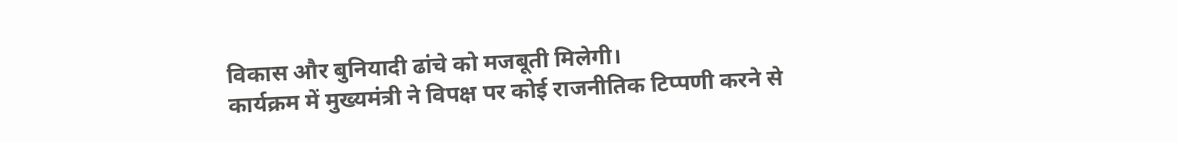विकास और बुनियादी ढांचे को मजबूती मिलेगी।
कार्यक्रम में मुख्यमंत्री ने विपक्ष पर कोई राजनीतिक टिप्पणी करने से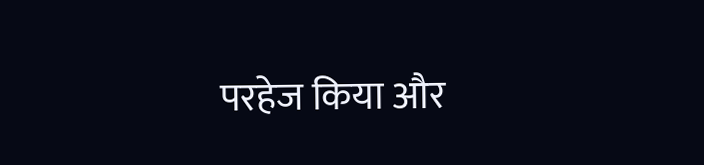परहेज किया और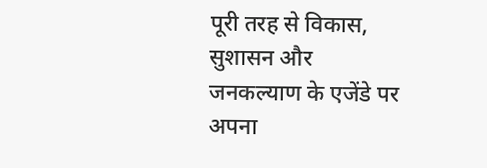पूरी तरह से विकास, सुशासन और जनकल्याण के एजेंडे पर अपना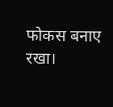फोकस बनाए रखा।